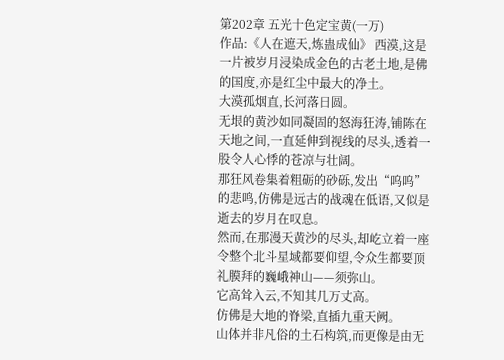第202章 五光十色定宝黄(一万)
作品:《人在遮天,炼蛊成仙》 西漠,这是一片被岁月浸染成金色的古老土地,是佛的国度,亦是红尘中最大的净土。
大漠孤烟直,长河落日圆。
无垠的黄沙如同凝固的怒海狂涛,铺陈在天地之间,一直延伸到视线的尽头,透着一股令人心悸的苍凉与壮阔。
那狂风卷集着粗砺的砂砾,发出“呜呜”的悲鸣,仿佛是远古的战魂在低语,又似是逝去的岁月在叹息。
然而,在那漫天黄沙的尽头,却屹立着一座令整个北斗星域都要仰望,令众生都要顶礼膜拜的巍峨神山——须弥山。
它高耸入云,不知其几万丈高。
仿佛是大地的脊梁,直插九重天阙。
山体并非凡俗的土石构筑,而更像是由无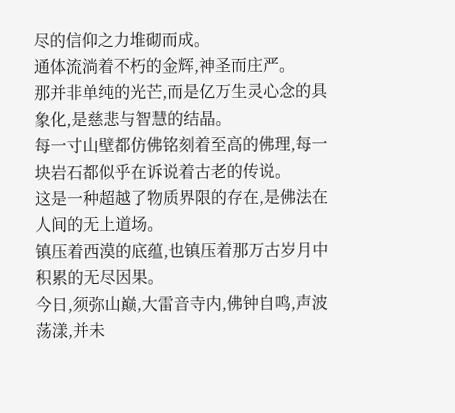尽的信仰之力堆砌而成。
通体流淌着不朽的金辉,神圣而庄严。
那并非单纯的光芒,而是亿万生灵心念的具象化,是慈悲与智慧的结晶。
每一寸山壁都仿佛铭刻着至高的佛理,每一块岩石都似乎在诉说着古老的传说。
这是一种超越了物质界限的存在,是佛法在人间的无上道场。
镇压着西漠的底蕴,也镇压着那万古岁月中积累的无尽因果。
今日,须弥山巅,大雷音寺内,佛钟自鸣,声波荡漾,并未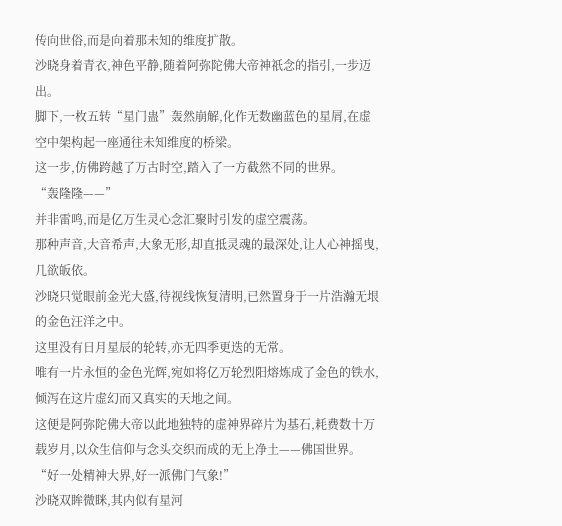传向世俗,而是向着那未知的维度扩散。
沙晓身着青衣,神色平静,随着阿弥陀佛大帝神祇念的指引,一步迈出。
脚下,一枚五转“星门蛊”轰然崩解,化作无数幽蓝色的星屑,在虚空中架构起一座通往未知维度的桥梁。
这一步,仿佛跨越了万古时空,踏入了一方截然不同的世界。
“轰隆隆——”
并非雷鸣,而是亿万生灵心念汇聚时引发的虚空震荡。
那种声音,大音希声,大象无形,却直抵灵魂的最深处,让人心神摇曳,几欲皈依。
沙晓只觉眼前金光大盛,待视线恢复清明,已然置身于一片浩瀚无垠的金色汪洋之中。
这里没有日月星辰的轮转,亦无四季更迭的无常。
唯有一片永恒的金色光辉,宛如将亿万轮烈阳熔炼成了金色的铁水,倾泻在这片虚幻而又真实的天地之间。
这便是阿弥陀佛大帝以此地独特的虚神界碎片为基石,耗费数十万载岁月,以众生信仰与念头交织而成的无上净土——佛国世界。
“好一处精神大界,好一派佛门气象!”
沙晓双眸微眯,其内似有星河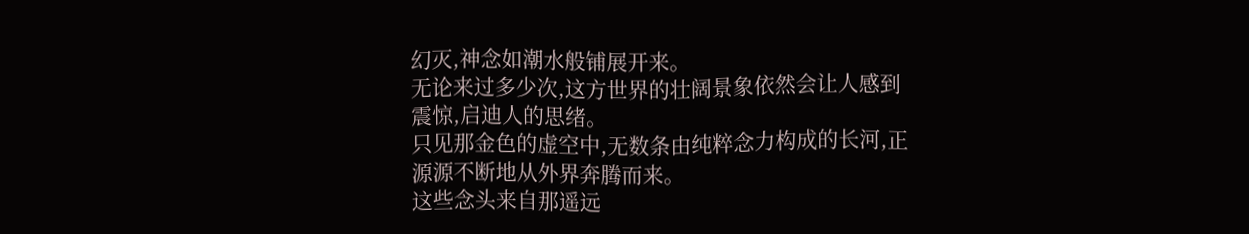幻灭,神念如潮水般铺展开来。
无论来过多少次,这方世界的壮阔景象依然会让人感到震惊,启迪人的思绪。
只见那金色的虚空中,无数条由纯粹念力构成的长河,正源源不断地从外界奔腾而来。
这些念头来自那遥远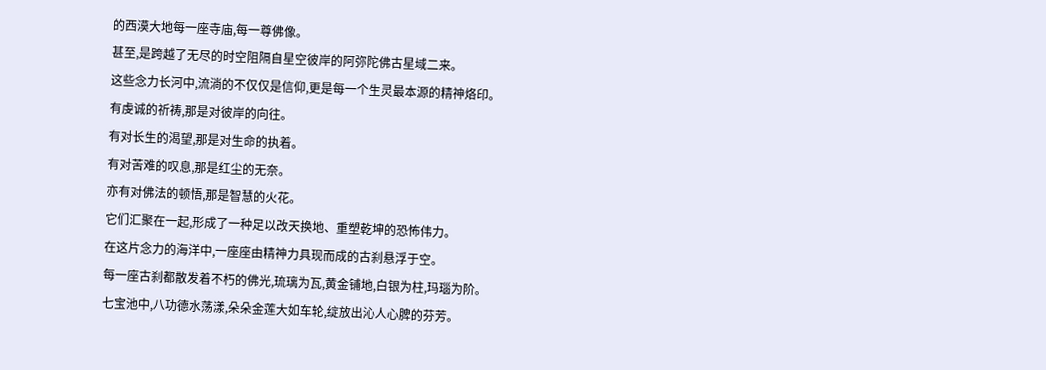的西漠大地每一座寺庙,每一尊佛像。
甚至,是跨越了无尽的时空阻隔自星空彼岸的阿弥陀佛古星域二来。
这些念力长河中,流淌的不仅仅是信仰,更是每一个生灵最本源的精神烙印。
有虔诚的祈祷,那是对彼岸的向往。
有对长生的渴望,那是对生命的执着。
有对苦难的叹息,那是红尘的无奈。
亦有对佛法的顿悟,那是智慧的火花。
它们汇聚在一起,形成了一种足以改天换地、重塑乾坤的恐怖伟力。
在这片念力的海洋中,一座座由精神力具现而成的古刹悬浮于空。
每一座古刹都散发着不朽的佛光,琉璃为瓦,黄金铺地,白银为柱,玛瑙为阶。
七宝池中,八功德水荡漾,朵朵金莲大如车轮,绽放出沁人心脾的芬芳。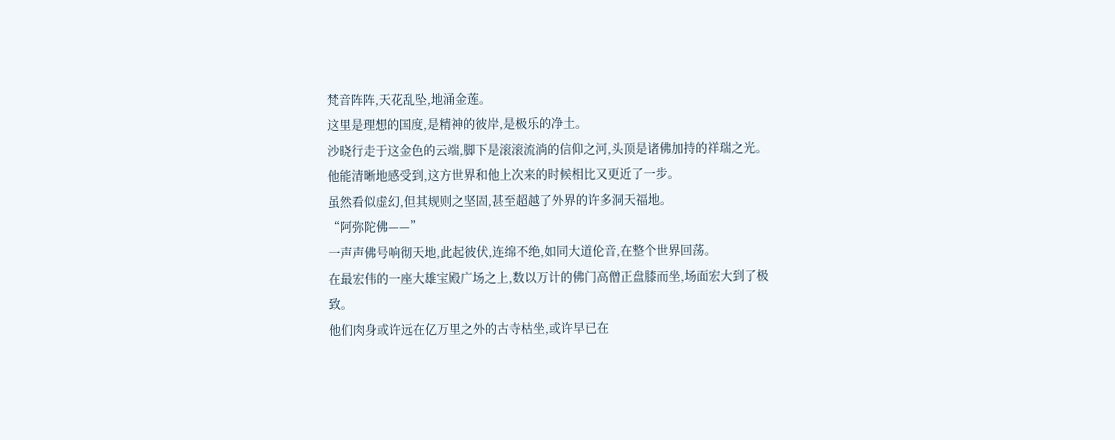梵音阵阵,天花乱坠,地涌金莲。
这里是理想的国度,是精神的彼岸,是极乐的净土。
沙晓行走于这金色的云端,脚下是滚滚流淌的信仰之河,头顶是诸佛加持的祥瑞之光。
他能清晰地感受到,这方世界和他上次来的时候相比又更近了一步。
虽然看似虚幻,但其规则之坚固,甚至超越了外界的许多洞天福地。
“阿弥陀佛——”
一声声佛号响彻天地,此起彼伏,连绵不绝,如同大道伦音,在整个世界回荡。
在最宏伟的一座大雄宝殿广场之上,数以万计的佛门高僧正盘膝而坐,场面宏大到了极致。
他们肉身或许远在亿万里之外的古寺枯坐,或许早已在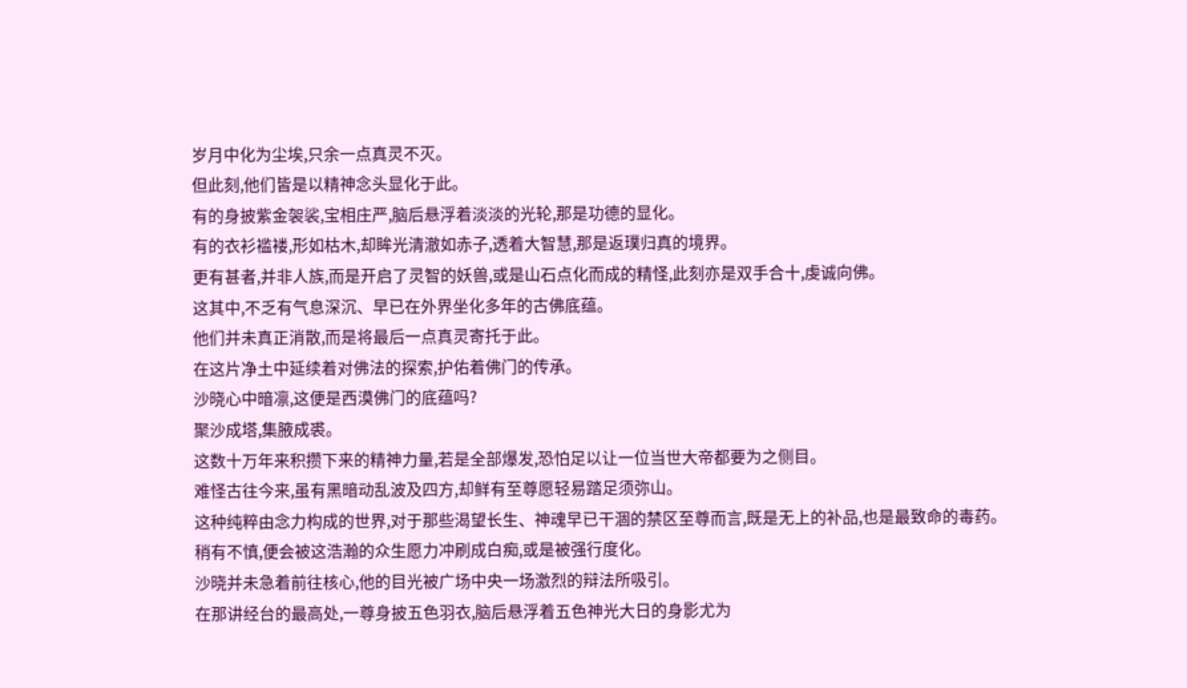岁月中化为尘埃,只余一点真灵不灭。
但此刻,他们皆是以精神念头显化于此。
有的身披紫金袈裟,宝相庄严,脑后悬浮着淡淡的光轮,那是功德的显化。
有的衣衫褴褛,形如枯木,却眸光清澈如赤子,透着大智慧,那是返璞归真的境界。
更有甚者,并非人族,而是开启了灵智的妖兽,或是山石点化而成的精怪,此刻亦是双手合十,虔诚向佛。
这其中,不乏有气息深沉、早已在外界坐化多年的古佛底蕴。
他们并未真正消散,而是将最后一点真灵寄托于此。
在这片净土中延续着对佛法的探索,护佑着佛门的传承。
沙晓心中暗凛,这便是西漠佛门的底蕴吗?
聚沙成塔,集腋成裘。
这数十万年来积攒下来的精神力量,若是全部爆发,恐怕足以让一位当世大帝都要为之侧目。
难怪古往今来,虽有黑暗动乱波及四方,却鲜有至尊愿轻易踏足须弥山。
这种纯粹由念力构成的世界,对于那些渴望长生、神魂早已干涸的禁区至尊而言,既是无上的补品,也是最致命的毒药。
稍有不慎,便会被这浩瀚的众生愿力冲刷成白痴,或是被强行度化。
沙晓并未急着前往核心,他的目光被广场中央一场激烈的辩法所吸引。
在那讲经台的最高处,一尊身披五色羽衣,脑后悬浮着五色神光大日的身影尤为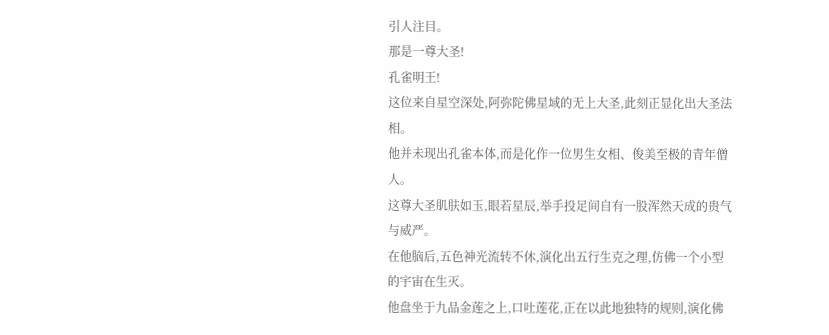引人注目。
那是一尊大圣!
孔雀明王!
这位来自星空深处,阿弥陀佛星域的无上大圣,此刻正显化出大圣法相。
他并未现出孔雀本体,而是化作一位男生女相、俊美至极的青年僧人。
这尊大圣肌肤如玉,眼若星辰,举手投足间自有一股浑然天成的贵气与威严。
在他脑后,五色神光流转不休,演化出五行生克之理,仿佛一个小型的宇宙在生灭。
他盘坐于九品金莲之上,口吐莲花,正在以此地独特的规则,演化佛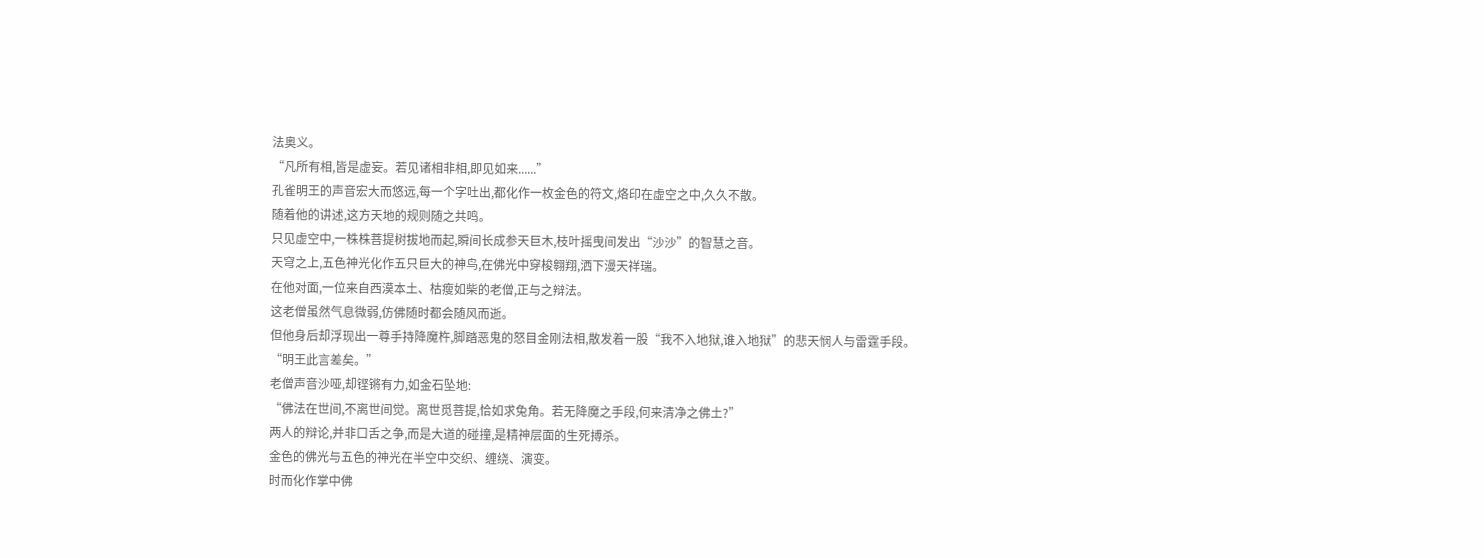法奥义。
“凡所有相,皆是虚妄。若见诸相非相,即见如来......”
孔雀明王的声音宏大而悠远,每一个字吐出,都化作一枚金色的符文,烙印在虚空之中,久久不散。
随着他的讲述,这方天地的规则随之共鸣。
只见虚空中,一株株菩提树拔地而起,瞬间长成参天巨木,枝叶摇曳间发出“沙沙”的智慧之音。
天穹之上,五色神光化作五只巨大的神鸟,在佛光中穿梭翱翔,洒下漫天祥瑞。
在他对面,一位来自西漠本土、枯瘦如柴的老僧,正与之辩法。
这老僧虽然气息微弱,仿佛随时都会随风而逝。
但他身后却浮现出一尊手持降魔杵,脚踏恶鬼的怒目金刚法相,散发着一股“我不入地狱,谁入地狱”的悲天悯人与雷霆手段。
“明王此言差矣。”
老僧声音沙哑,却铿锵有力,如金石坠地:
“佛法在世间,不离世间觉。离世觅菩提,恰如求兔角。若无降魔之手段,何来清净之佛土?”
两人的辩论,并非口舌之争,而是大道的碰撞,是精神层面的生死搏杀。
金色的佛光与五色的神光在半空中交织、缠绕、演变。
时而化作掌中佛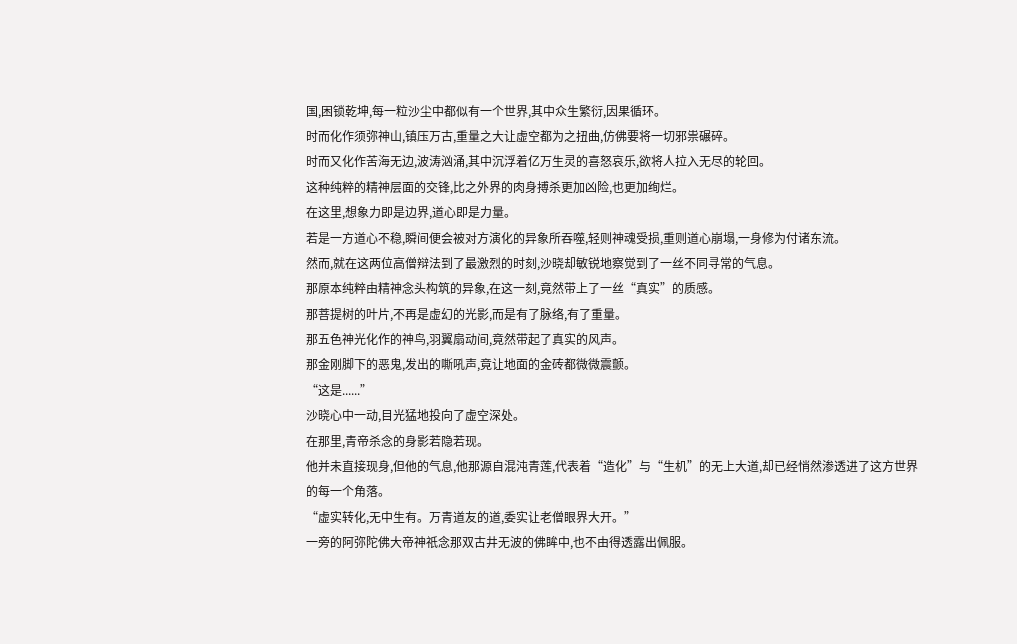国,困锁乾坤,每一粒沙尘中都似有一个世界,其中众生繁衍,因果循环。
时而化作须弥神山,镇压万古,重量之大让虚空都为之扭曲,仿佛要将一切邪祟碾碎。
时而又化作苦海无边,波涛汹涌,其中沉浮着亿万生灵的喜怒哀乐,欲将人拉入无尽的轮回。
这种纯粹的精神层面的交锋,比之外界的肉身搏杀更加凶险,也更加绚烂。
在这里,想象力即是边界,道心即是力量。
若是一方道心不稳,瞬间便会被对方演化的异象所吞噬,轻则神魂受损,重则道心崩塌,一身修为付诸东流。
然而,就在这两位高僧辩法到了最激烈的时刻,沙晓却敏锐地察觉到了一丝不同寻常的气息。
那原本纯粹由精神念头构筑的异象,在这一刻,竟然带上了一丝“真实”的质感。
那菩提树的叶片,不再是虚幻的光影,而是有了脉络,有了重量。
那五色神光化作的神鸟,羽翼扇动间,竟然带起了真实的风声。
那金刚脚下的恶鬼,发出的嘶吼声,竟让地面的金砖都微微震颤。
“这是......”
沙晓心中一动,目光猛地投向了虚空深处。
在那里,青帝杀念的身影若隐若现。
他并未直接现身,但他的气息,他那源自混沌青莲,代表着“造化”与“生机”的无上大道,却已经悄然渗透进了这方世界的每一个角落。
“虚实转化,无中生有。万青道友的道,委实让老僧眼界大开。”
一旁的阿弥陀佛大帝神祇念那双古井无波的佛眸中,也不由得透露出佩服。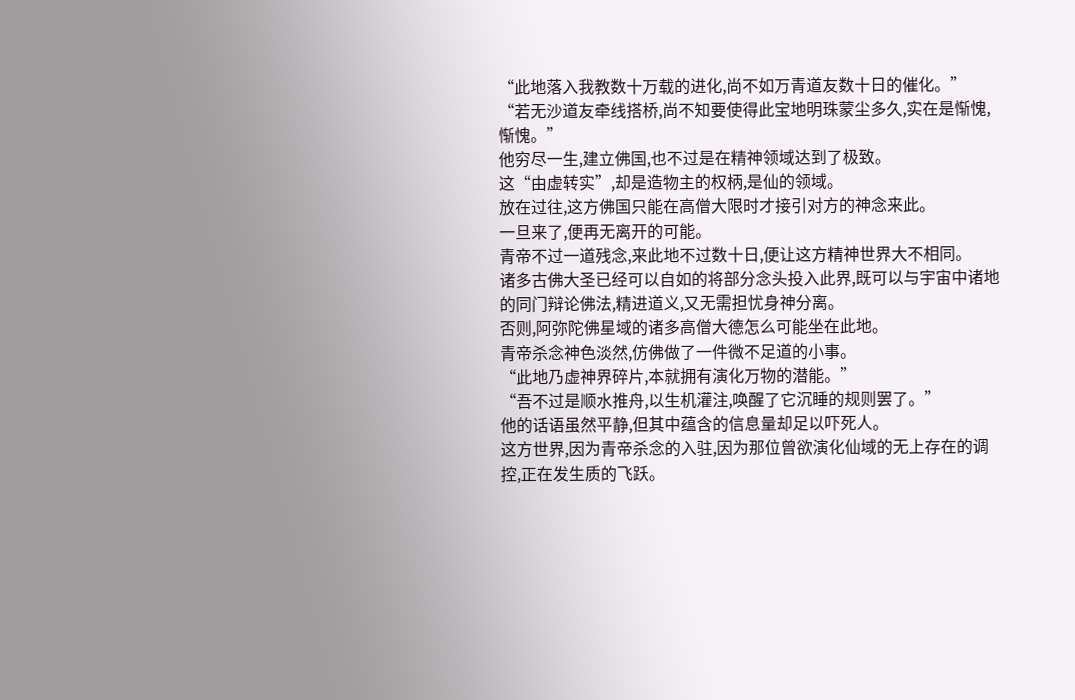“此地落入我教数十万载的进化,尚不如万青道友数十日的催化。”
“若无沙道友牵线搭桥,尚不知要使得此宝地明珠蒙尘多久,实在是惭愧,惭愧。”
他穷尽一生,建立佛国,也不过是在精神领域达到了极致。
这“由虚转实”,却是造物主的权柄,是仙的领域。
放在过往,这方佛国只能在高僧大限时才接引对方的神念来此。
一旦来了,便再无离开的可能。
青帝不过一道残念,来此地不过数十日,便让这方精神世界大不相同。
诸多古佛大圣已经可以自如的将部分念头投入此界,既可以与宇宙中诸地的同门辩论佛法,精进道义,又无需担忧身神分离。
否则,阿弥陀佛星域的诸多高僧大德怎么可能坐在此地。
青帝杀念神色淡然,仿佛做了一件微不足道的小事。
“此地乃虚神界碎片,本就拥有演化万物的潜能。”
“吾不过是顺水推舟,以生机灌注,唤醒了它沉睡的规则罢了。”
他的话语虽然平静,但其中蕴含的信息量却足以吓死人。
这方世界,因为青帝杀念的入驻,因为那位曾欲演化仙域的无上存在的调控,正在发生质的飞跃。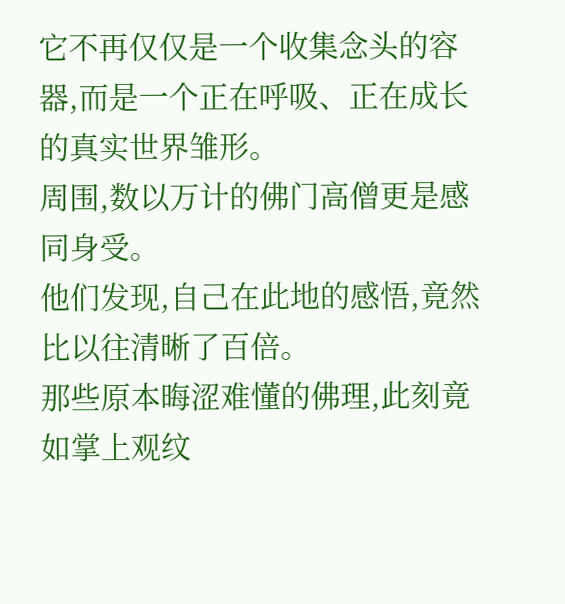它不再仅仅是一个收集念头的容器,而是一个正在呼吸、正在成长的真实世界雏形。
周围,数以万计的佛门高僧更是感同身受。
他们发现,自己在此地的感悟,竟然比以往清晰了百倍。
那些原本晦涩难懂的佛理,此刻竟如掌上观纹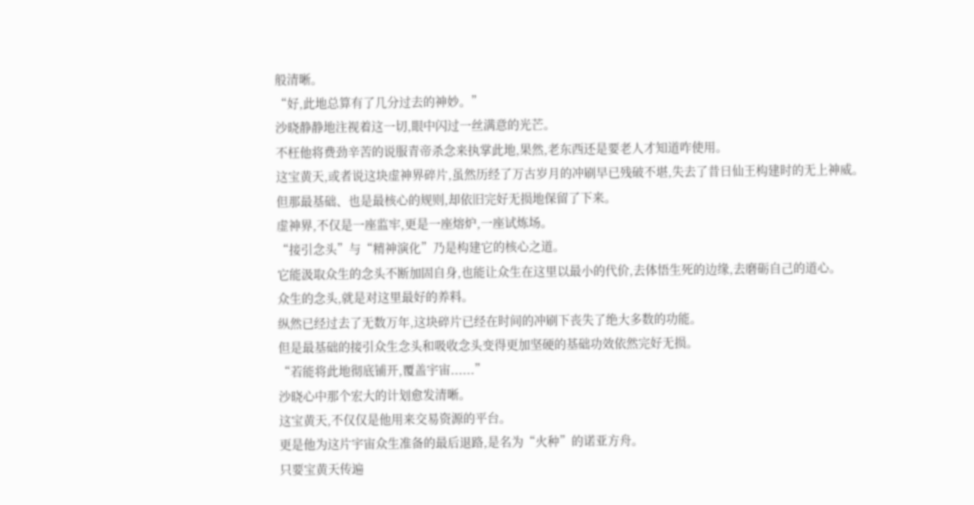般清晰。
“好,此地总算有了几分过去的神妙。”
沙晓静静地注视着这一切,眼中闪过一丝满意的光芒。
不枉他将费劲辛苦的说服青帝杀念来执掌此地,果然,老东西还是要老人才知道咋使用。
这宝黄天,或者说这块虚神界碎片,虽然历经了万古岁月的冲刷早已残破不堪,失去了昔日仙王构建时的无上神威。
但那最基础、也是最核心的规则,却依旧完好无损地保留了下来。
虚神界,不仅是一座监牢,更是一座熔炉,一座试炼场。
“接引念头”与“精神演化”乃是构建它的核心之道。
它能汲取众生的念头不断加固自身,也能让众生在这里以最小的代价,去体悟生死的边缘,去磨砺自己的道心。
众生的念头,就是对这里最好的养料。
纵然已经过去了无数万年,这块碎片已经在时间的冲刷下丧失了绝大多数的功能。
但是最基础的接引众生念头和吸收念头变得更加坚硬的基础功效依然完好无损。
“若能将此地彻底铺开,覆盖宇宙......”
沙晓心中那个宏大的计划愈发清晰。
这宝黄天,不仅仅是他用来交易资源的平台。
更是他为这片宇宙众生准备的最后退路,是名为“火种”的诺亚方舟。
只要宝黄天传遍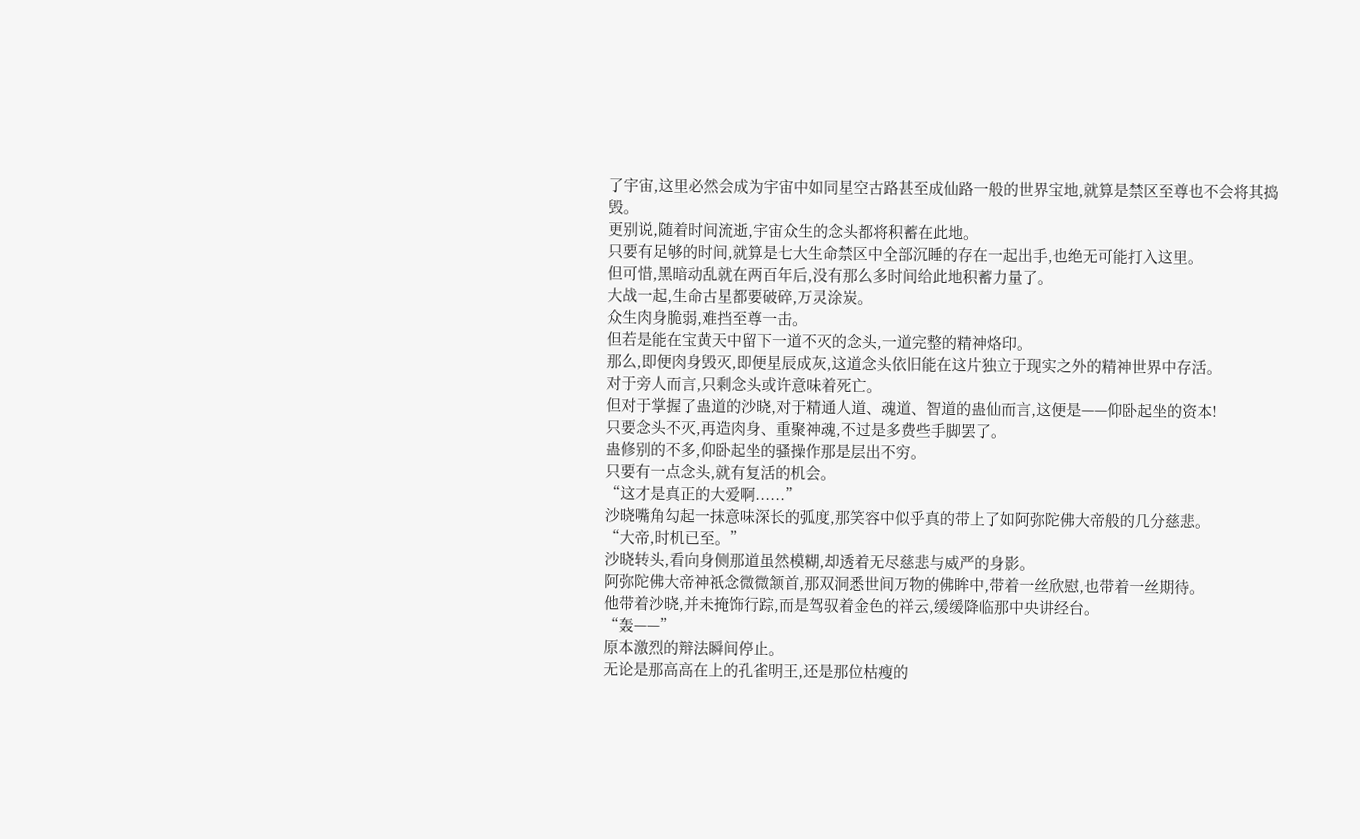了宇宙,这里必然会成为宇宙中如同星空古路甚至成仙路一般的世界宝地,就算是禁区至尊也不会将其捣毁。
更别说,随着时间流逝,宇宙众生的念头都将积蓄在此地。
只要有足够的时间,就算是七大生命禁区中全部沉睡的存在一起出手,也绝无可能打入这里。
但可惜,黑暗动乱就在两百年后,没有那么多时间给此地积蓄力量了。
大战一起,生命古星都要破碎,万灵涂炭。
众生肉身脆弱,难挡至尊一击。
但若是能在宝黄天中留下一道不灭的念头,一道完整的精神烙印。
那么,即便肉身毁灭,即便星辰成灰,这道念头依旧能在这片独立于现实之外的精神世界中存活。
对于旁人而言,只剩念头或许意味着死亡。
但对于掌握了蛊道的沙晓,对于精通人道、魂道、智道的蛊仙而言,这便是——仰卧起坐的资本!
只要念头不灭,再造肉身、重聚神魂,不过是多费些手脚罢了。
蛊修别的不多,仰卧起坐的骚操作那是层出不穷。
只要有一点念头,就有复活的机会。
“这才是真正的大爱啊......”
沙晓嘴角勾起一抹意味深长的弧度,那笑容中似乎真的带上了如阿弥陀佛大帝般的几分慈悲。
“大帝,时机已至。”
沙晓转头,看向身侧那道虽然模糊,却透着无尽慈悲与威严的身影。
阿弥陀佛大帝神祇念微微颔首,那双洞悉世间万物的佛眸中,带着一丝欣慰,也带着一丝期待。
他带着沙晓,并未掩饰行踪,而是驾驭着金色的祥云,缓缓降临那中央讲经台。
“轰——”
原本激烈的辩法瞬间停止。
无论是那高高在上的孔雀明王,还是那位枯瘦的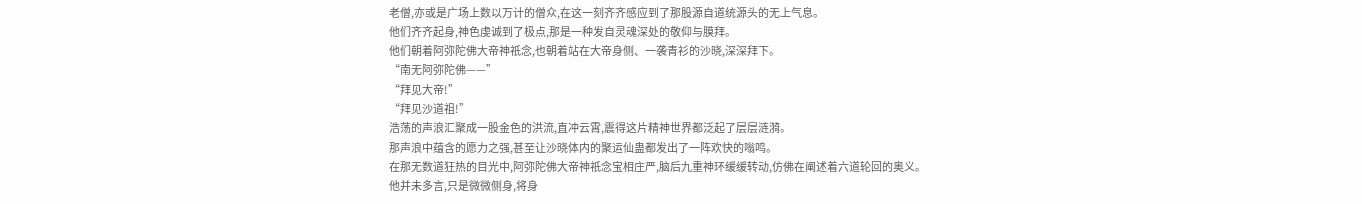老僧,亦或是广场上数以万计的僧众,在这一刻齐齐感应到了那股源自道统源头的无上气息。
他们齐齐起身,神色虔诚到了极点,那是一种发自灵魂深处的敬仰与膜拜。
他们朝着阿弥陀佛大帝神祇念,也朝着站在大帝身侧、一袭青衫的沙晓,深深拜下。
“南无阿弥陀佛——”
“拜见大帝!”
“拜见沙道祖!”
浩荡的声浪汇聚成一股金色的洪流,直冲云霄,震得这片精神世界都泛起了层层涟漪。
那声浪中蕴含的愿力之强,甚至让沙晓体内的聚运仙蛊都发出了一阵欢快的嗡鸣。
在那无数道狂热的目光中,阿弥陀佛大帝神祇念宝相庄严,脑后九重神环缓缓转动,仿佛在阐述着六道轮回的奥义。
他并未多言,只是微微侧身,将身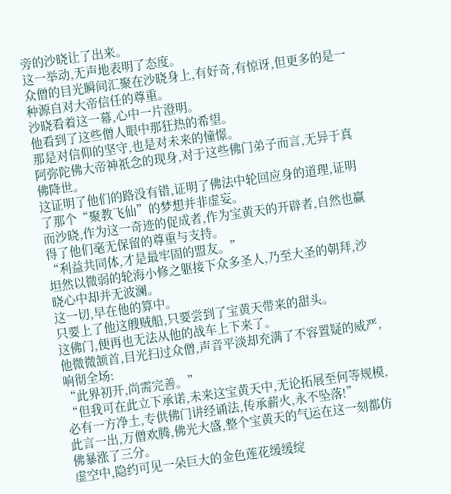旁的沙晓让了出来。
这一举动,无声地表明了态度。
众僧的目光瞬间汇聚在沙晓身上,有好奇,有惊讶,但更多的是一种源自对大帝信任的尊重。
沙晓看着这一幕,心中一片澄明。
他看到了这些僧人眼中那狂热的希望。
那是对信仰的坚守,也是对未来的憧憬。
阿弥陀佛大帝神祇念的现身,对于这些佛门弟子而言,无异于真佛降世。
这证明了他们的路没有错,证明了佛法中轮回应身的道理,证明了那个“聚教飞仙”的梦想并非虚妄。
而沙晓,作为这一奇迹的促成者,作为宝黄天的开辟者,自然也赢得了他们毫无保留的尊重与支持。
“利益共同体,才是最牢固的盟友。”
坦然以微弱的轮海小修之躯接下众多圣人,乃至大圣的朝拜,沙晓心中却并无波澜。
这一切,早在他的算中。
只要上了他这艘贼船,只要尝到了宝黄天带来的甜头。
这佛门,便再也无法从他的战车上下来了。
他微微颔首,目光扫过众僧,声音平淡却充满了不容置疑的威严,响彻全场:
“此界初开,尚需完善。”
“但我可在此立下承诺,未来这宝黄天中,无论拓展至何等规模,必有一方净土,专供佛门讲经诵法,传承薪火,永不坠落!”
此言一出,万僧欢腾,佛光大盛,整个宝黄天的气运在这一刻都仿佛暴涨了三分。
虚空中,隐约可见一朵巨大的金色莲花缓缓绽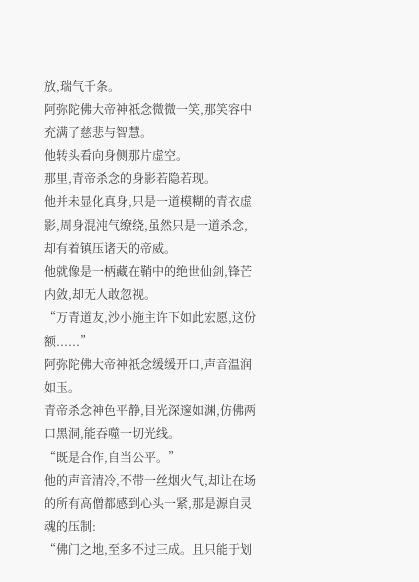放,瑞气千条。
阿弥陀佛大帝神祇念微微一笑,那笑容中充满了慈悲与智慧。
他转头看向身侧那片虚空。
那里,青帝杀念的身影若隐若现。
他并未显化真身,只是一道模糊的青衣虚影,周身混沌气缭绕,虽然只是一道杀念,却有着镇压诸天的帝威。
他就像是一柄藏在鞘中的绝世仙剑,锋芒内敛,却无人敢忽视。
“万青道友,沙小施主许下如此宏愿,这份额......”
阿弥陀佛大帝神祇念缓缓开口,声音温润如玉。
青帝杀念神色平静,目光深邃如渊,仿佛两口黑洞,能吞噬一切光线。
“既是合作,自当公平。”
他的声音清冷,不带一丝烟火气,却让在场的所有高僧都感到心头一紧,那是源自灵魂的压制:
“佛门之地,至多不过三成。且只能于划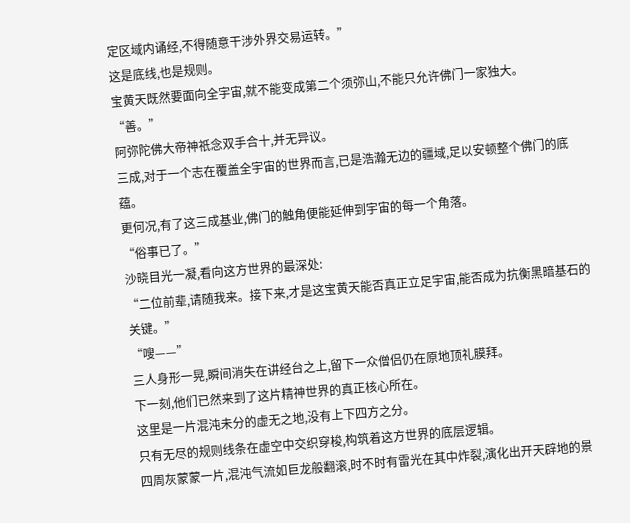定区域内诵经,不得随意干涉外界交易运转。”
这是底线,也是规则。
宝黄天既然要面向全宇宙,就不能变成第二个须弥山,不能只允许佛门一家独大。
“善。”
阿弥陀佛大帝神祇念双手合十,并无异议。
三成,对于一个志在覆盖全宇宙的世界而言,已是浩瀚无边的疆域,足以安顿整个佛门的底蕴。
更何况,有了这三成基业,佛门的触角便能延伸到宇宙的每一个角落。
“俗事已了。”
沙晓目光一凝,看向这方世界的最深处:
“二位前辈,请随我来。接下来,才是这宝黄天能否真正立足宇宙,能否成为抗衡黑暗基石的关键。”
“嗖——”
三人身形一晃,瞬间消失在讲经台之上,留下一众僧侣仍在原地顶礼膜拜。
下一刻,他们已然来到了这片精神世界的真正核心所在。
这里是一片混沌未分的虚无之地,没有上下四方之分。
只有无尽的规则线条在虚空中交织穿梭,构筑着这方世界的底层逻辑。
四周灰蒙蒙一片,混沌气流如巨龙般翻滚,时不时有雷光在其中炸裂,演化出开天辟地的景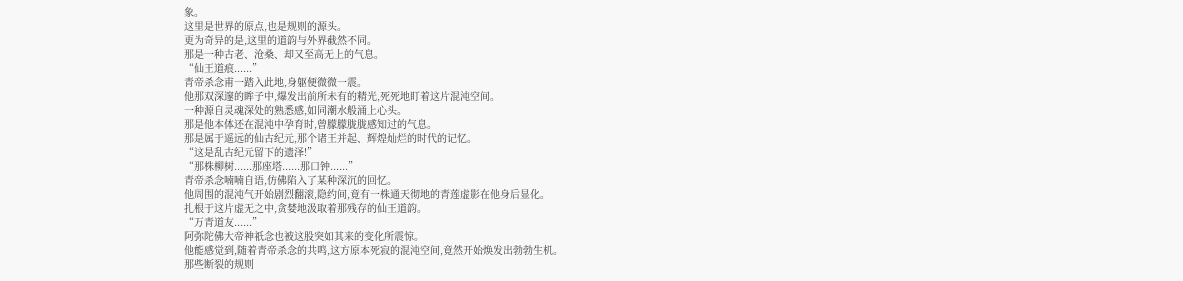象。
这里是世界的原点,也是规则的源头。
更为奇异的是,这里的道韵与外界截然不同。
那是一种古老、沧桑、却又至高无上的气息。
“仙王道痕......”
青帝杀念甫一踏入此地,身躯便微微一震。
他那双深邃的眸子中,爆发出前所未有的精光,死死地盯着这片混沌空间。
一种源自灵魂深处的熟悉感,如同潮水般涌上心头。
那是他本体还在混沌中孕育时,曾朦朦胧胧感知过的气息。
那是属于遥远的仙古纪元,那个诸王并起、辉煌灿烂的时代的记忆。
“这是乱古纪元留下的遗泽!”
“那株柳树......那座塔......那口钟......”
青帝杀念喃喃自语,仿佛陷入了某种深沉的回忆。
他周围的混沌气开始剧烈翻滚,隐约间,竟有一株通天彻地的青莲虚影在他身后显化。
扎根于这片虚无之中,贪婪地汲取着那残存的仙王道韵。
“万青道友......”
阿弥陀佛大帝神祇念也被这股突如其来的变化所震惊。
他能感觉到,随着青帝杀念的共鸣,这方原本死寂的混沌空间,竟然开始焕发出勃勃生机。
那些断裂的规则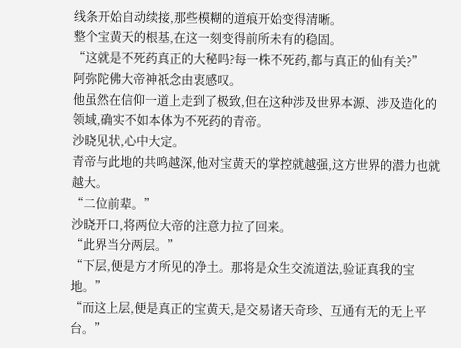线条开始自动续接,那些模糊的道痕开始变得清晰。
整个宝黄天的根基,在这一刻变得前所未有的稳固。
“这就是不死药真正的大秘吗?每一株不死药,都与真正的仙有关?”
阿弥陀佛大帝神祇念由衷感叹。
他虽然在信仰一道上走到了极致,但在这种涉及世界本源、涉及造化的领域,确实不如本体为不死药的青帝。
沙晓见状,心中大定。
青帝与此地的共鸣越深,他对宝黄天的掌控就越强,这方世界的潜力也就越大。
“二位前辈。”
沙晓开口,将两位大帝的注意力拉了回来。
“此界当分两层。”
“下层,便是方才所见的净土。那将是众生交流道法,验证真我的宝地。”
“而这上层,便是真正的宝黄天,是交易诸天奇珍、互通有无的无上平台。”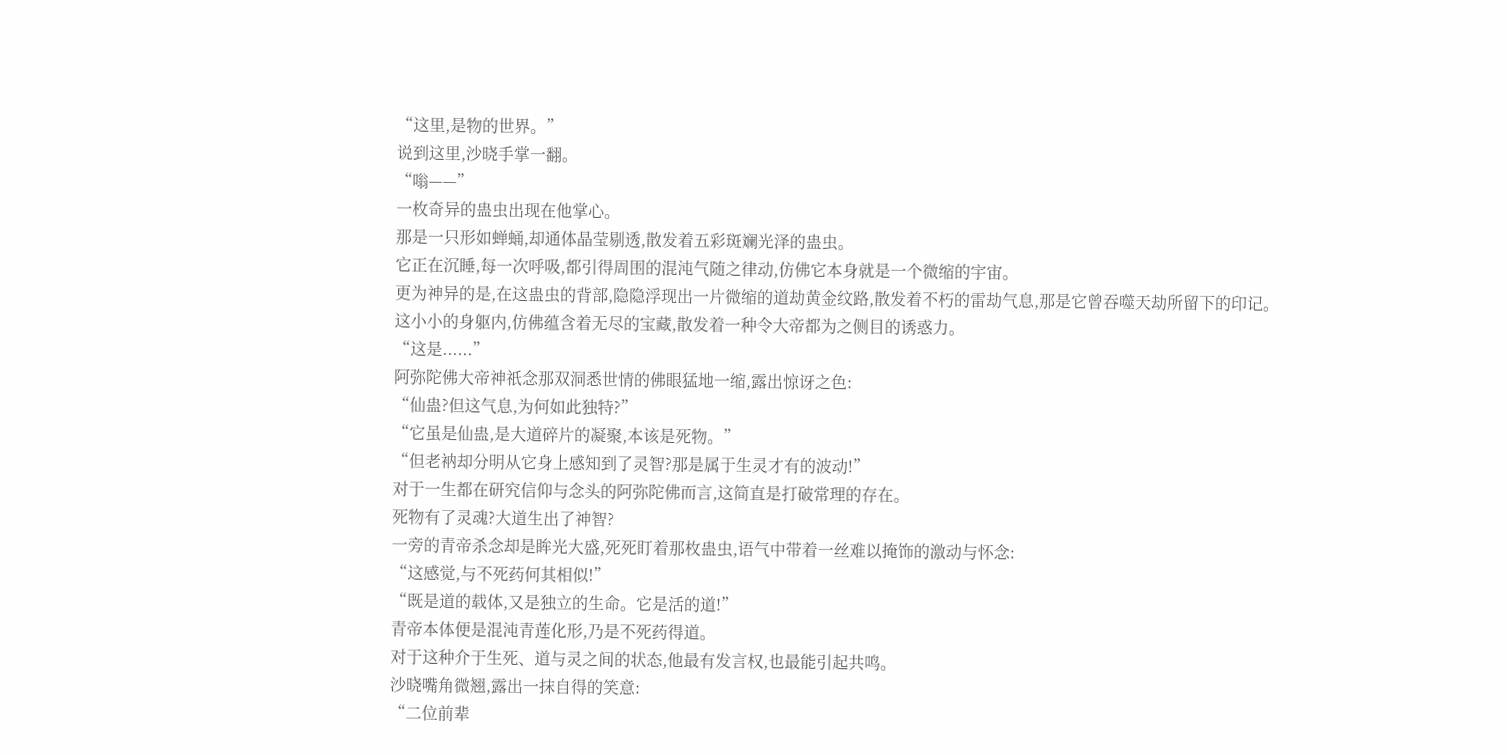“这里,是物的世界。”
说到这里,沙晓手掌一翻。
“嗡——”
一枚奇异的蛊虫出现在他掌心。
那是一只形如蝉蛹,却通体晶莹剔透,散发着五彩斑斓光泽的蛊虫。
它正在沉睡,每一次呼吸,都引得周围的混沌气随之律动,仿佛它本身就是一个微缩的宇宙。
更为神异的是,在这蛊虫的背部,隐隐浮现出一片微缩的道劫黄金纹路,散发着不朽的雷劫气息,那是它曾吞噬天劫所留下的印记。
这小小的身躯内,仿佛蕴含着无尽的宝藏,散发着一种令大帝都为之侧目的诱惑力。
“这是......”
阿弥陀佛大帝神祇念那双洞悉世情的佛眼猛地一缩,露出惊讶之色:
“仙蛊?但这气息,为何如此独特?”
“它虽是仙蛊,是大道碎片的凝聚,本该是死物。”
“但老衲却分明从它身上感知到了灵智?那是属于生灵才有的波动!”
对于一生都在研究信仰与念头的阿弥陀佛而言,这简直是打破常理的存在。
死物有了灵魂?大道生出了神智?
一旁的青帝杀念却是眸光大盛,死死盯着那枚蛊虫,语气中带着一丝难以掩饰的激动与怀念:
“这感觉,与不死药何其相似!”
“既是道的载体,又是独立的生命。它是活的道!”
青帝本体便是混沌青莲化形,乃是不死药得道。
对于这种介于生死、道与灵之间的状态,他最有发言权,也最能引起共鸣。
沙晓嘴角微翘,露出一抹自得的笑意:
“二位前辈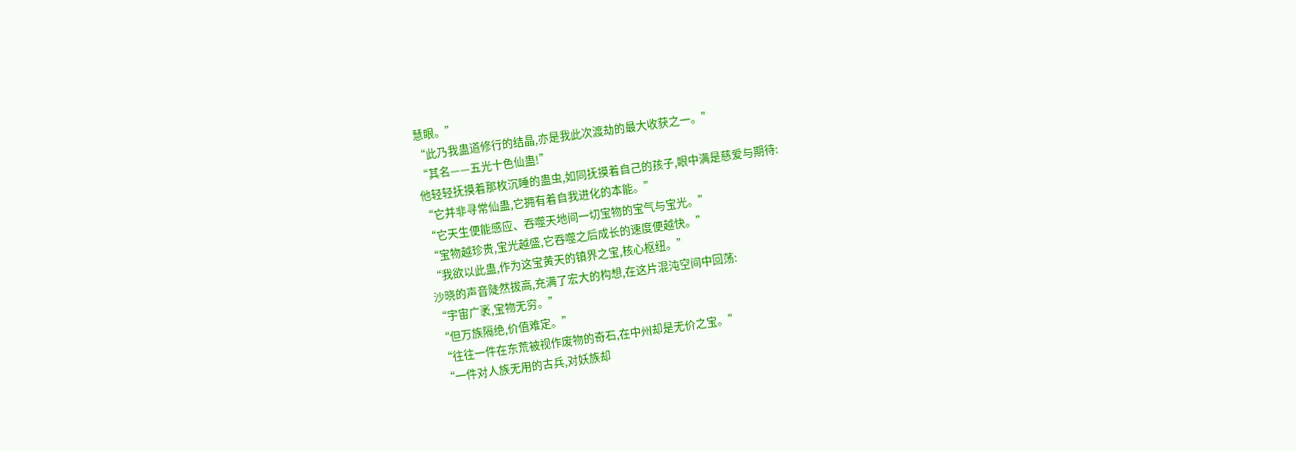慧眼。”
“此乃我蛊道修行的结晶,亦是我此次渡劫的最大收获之一。”
“其名——五光十色仙蛊!”
他轻轻抚摸着那枚沉睡的蛊虫,如同抚摸着自己的孩子,眼中满是慈爱与期待:
“它并非寻常仙蛊,它拥有着自我进化的本能。”
“它天生便能感应、吞噬天地间一切宝物的宝气与宝光。”
“宝物越珍贵,宝光越盛,它吞噬之后成长的速度便越快。”
“我欲以此蛊,作为这宝黄天的镇界之宝,核心枢纽。”
沙晓的声音陡然拔高,充满了宏大的构想,在这片混沌空间中回荡:
“宇宙广袤,宝物无穷。”
“但万族隔绝,价值难定。”
“往往一件在东荒被视作废物的奇石,在中州却是无价之宝。”
“一件对人族无用的古兵,对妖族却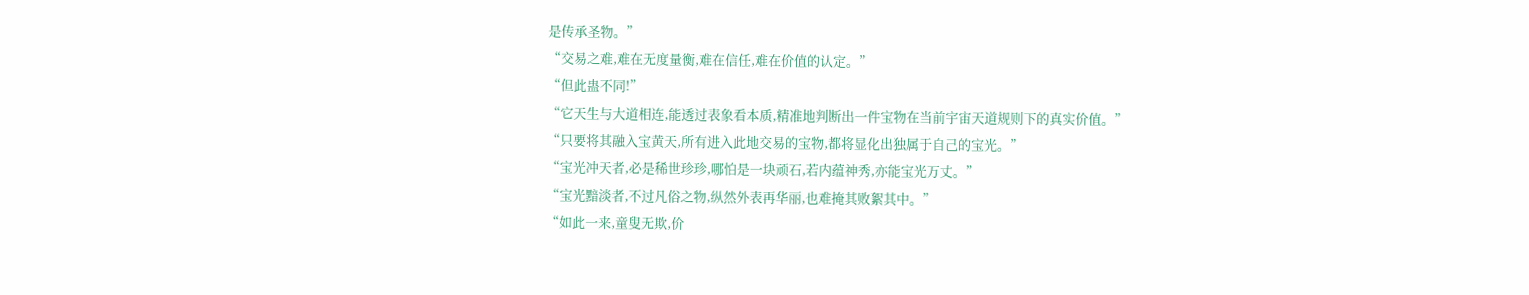是传承圣物。”
“交易之难,难在无度量衡,难在信任,难在价值的认定。”
“但此蛊不同!”
“它天生与大道相连,能透过表象看本质,精准地判断出一件宝物在当前宇宙天道规则下的真实价值。”
“只要将其融入宝黄天,所有进入此地交易的宝物,都将显化出独属于自己的宝光。”
“宝光冲天者,必是稀世珍珍,哪怕是一块顽石,若内蕴神秀,亦能宝光万丈。”
“宝光黯淡者,不过凡俗之物,纵然外表再华丽,也难掩其败絮其中。”
“如此一来,童叟无欺,价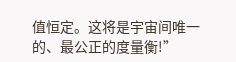值恒定。这将是宇宙间唯一的、最公正的度量衡!”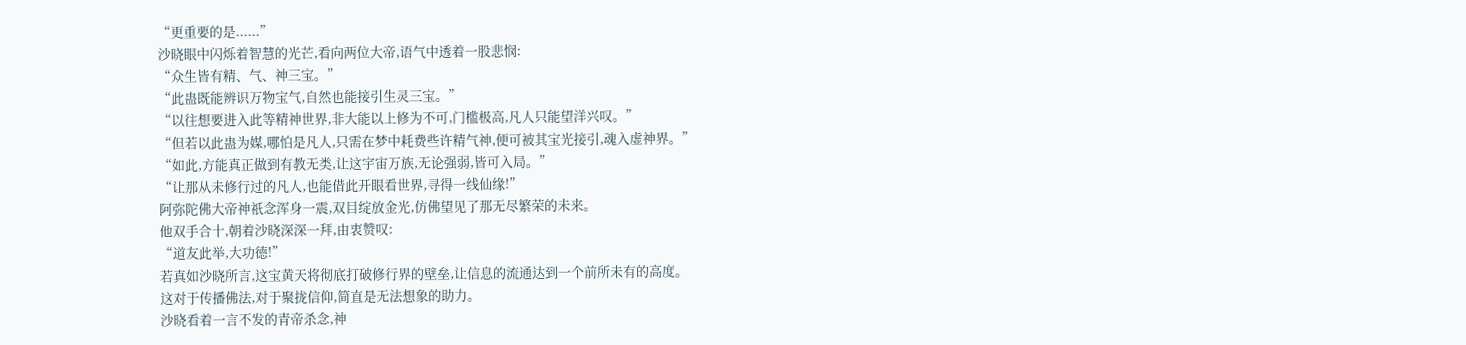“更重要的是......”
沙晓眼中闪烁着智慧的光芒,看向两位大帝,语气中透着一股悲悯:
“众生皆有精、气、神三宝。”
“此蛊既能辨识万物宝气,自然也能接引生灵三宝。”
“以往想要进入此等精神世界,非大能以上修为不可,门槛极高,凡人只能望洋兴叹。”
“但若以此蛊为媒,哪怕是凡人,只需在梦中耗费些许精气神,便可被其宝光接引,魂入虚神界。”
“如此,方能真正做到有教无类,让这宇宙万族,无论强弱,皆可入局。”
“让那从未修行过的凡人,也能借此开眼看世界,寻得一线仙缘!”
阿弥陀佛大帝神祇念浑身一震,双目绽放金光,仿佛望见了那无尽繁荣的未来。
他双手合十,朝着沙晓深深一拜,由衷赞叹:
“道友此举,大功德!”
若真如沙晓所言,这宝黄天将彻底打破修行界的壁垒,让信息的流通达到一个前所未有的高度。
这对于传播佛法,对于聚拢信仰,简直是无法想象的助力。
沙晓看着一言不发的青帝杀念,神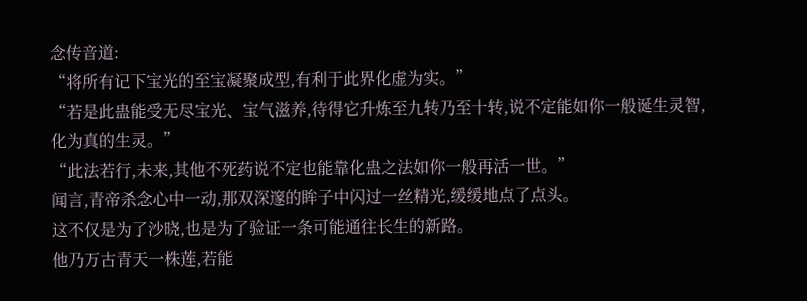念传音道:
“将所有记下宝光的至宝凝聚成型,有利于此界化虚为实。”
“若是此蛊能受无尽宝光、宝气滋养,待得它升炼至九转乃至十转,说不定能如你一般诞生灵智,化为真的生灵。”
“此法若行,未来,其他不死药说不定也能靠化蛊之法如你一般再活一世。”
闻言,青帝杀念心中一动,那双深邃的眸子中闪过一丝精光,缓缓地点了点头。
这不仅是为了沙晓,也是为了验证一条可能通往长生的新路。
他乃万古青天一株莲,若能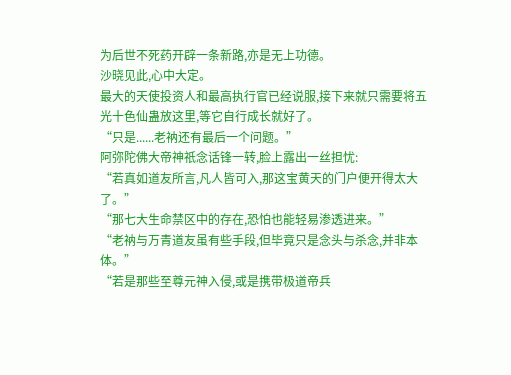为后世不死药开辟一条新路,亦是无上功德。
沙晓见此,心中大定。
最大的天使投资人和最高执行官已经说服,接下来就只需要将五光十色仙蛊放这里,等它自行成长就好了。
“只是......老衲还有最后一个问题。”
阿弥陀佛大帝神祇念话锋一转,脸上露出一丝担忧:
“若真如道友所言,凡人皆可入,那这宝黄天的门户便开得太大了。”
“那七大生命禁区中的存在,恐怕也能轻易渗透进来。”
“老衲与万青道友虽有些手段,但毕竟只是念头与杀念,并非本体。”
“若是那些至尊元神入侵,或是携带极道帝兵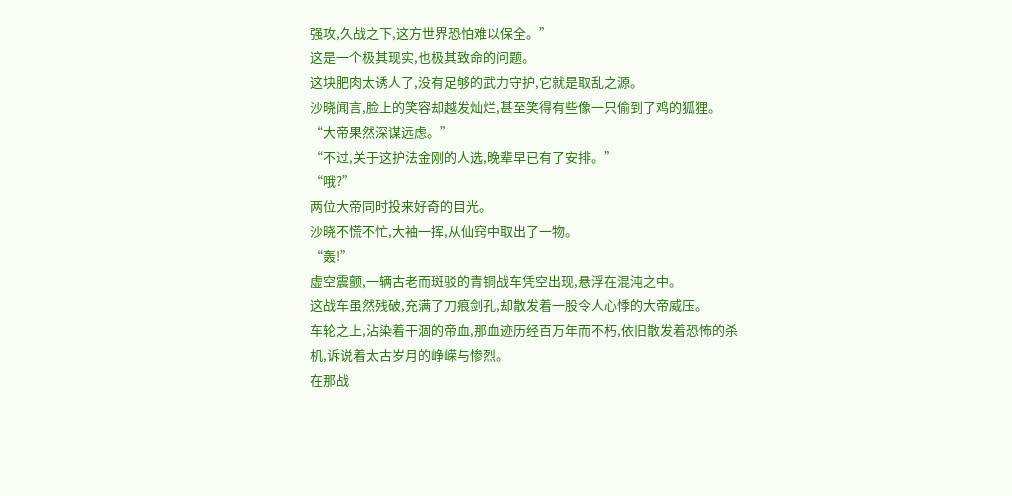强攻,久战之下,这方世界恐怕难以保全。”
这是一个极其现实,也极其致命的问题。
这块肥肉太诱人了,没有足够的武力守护,它就是取乱之源。
沙晓闻言,脸上的笑容却越发灿烂,甚至笑得有些像一只偷到了鸡的狐狸。
“大帝果然深谋远虑。”
“不过,关于这护法金刚的人选,晚辈早已有了安排。”
“哦?”
两位大帝同时投来好奇的目光。
沙晓不慌不忙,大袖一挥,从仙窍中取出了一物。
“轰!”
虚空震颤,一辆古老而斑驳的青铜战车凭空出现,悬浮在混沌之中。
这战车虽然残破,充满了刀痕剑孔,却散发着一股令人心悸的大帝威压。
车轮之上,沾染着干涸的帝血,那血迹历经百万年而不朽,依旧散发着恐怖的杀机,诉说着太古岁月的峥嵘与惨烈。
在那战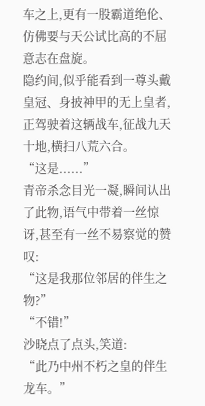车之上,更有一股霸道绝伦、仿佛要与天公试比高的不屈意志在盘旋。
隐约间,似乎能看到一尊头戴皇冠、身披神甲的无上皇者,正驾驶着这辆战车,征战九天十地,横扫八荒六合。
“这是......”
青帝杀念目光一凝,瞬间认出了此物,语气中带着一丝惊讶,甚至有一丝不易察觉的赞叹:
“这是我那位邻居的伴生之物?”
“不错!”
沙晓点了点头,笑道:
“此乃中州不朽之皇的伴生龙车。”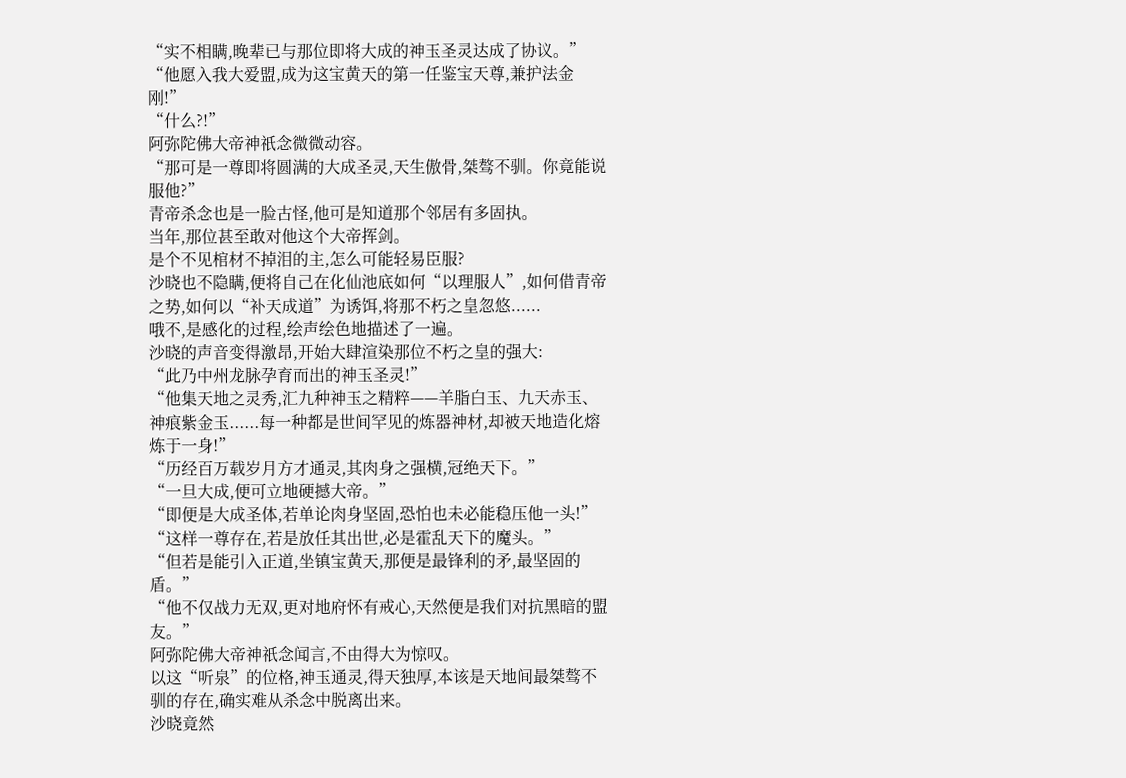“实不相瞒,晚辈已与那位即将大成的神玉圣灵达成了协议。”
“他愿入我大爱盟,成为这宝黄天的第一任鉴宝天尊,兼护法金刚!”
“什么?!”
阿弥陀佛大帝神祇念微微动容。
“那可是一尊即将圆满的大成圣灵,天生傲骨,桀骜不驯。你竟能说服他?”
青帝杀念也是一脸古怪,他可是知道那个邻居有多固执。
当年,那位甚至敢对他这个大帝挥剑。
是个不见棺材不掉泪的主,怎么可能轻易臣服?
沙晓也不隐瞒,便将自己在化仙池底如何“以理服人”,如何借青帝之势,如何以“补天成道”为诱饵,将那不朽之皇忽悠......
哦不,是感化的过程,绘声绘色地描述了一遍。
沙晓的声音变得激昂,开始大肆渲染那位不朽之皇的强大:
“此乃中州龙脉孕育而出的神玉圣灵!”
“他集天地之灵秀,汇九种神玉之精粹——羊脂白玉、九天赤玉、神痕紫金玉......每一种都是世间罕见的炼器神材,却被天地造化熔炼于一身!”
“历经百万载岁月方才通灵,其肉身之强横,冠绝天下。”
“一旦大成,便可立地硬撼大帝。”
“即便是大成圣体,若单论肉身坚固,恐怕也未必能稳压他一头!”
“这样一尊存在,若是放任其出世,必是霍乱天下的魔头。”
“但若是能引入正道,坐镇宝黄天,那便是最锋利的矛,最坚固的盾。”
“他不仅战力无双,更对地府怀有戒心,天然便是我们对抗黑暗的盟友。”
阿弥陀佛大帝神祇念闻言,不由得大为惊叹。
以这“听泉”的位格,神玉通灵,得天独厚,本该是天地间最桀骜不驯的存在,确实难从杀念中脱离出来。
沙晓竟然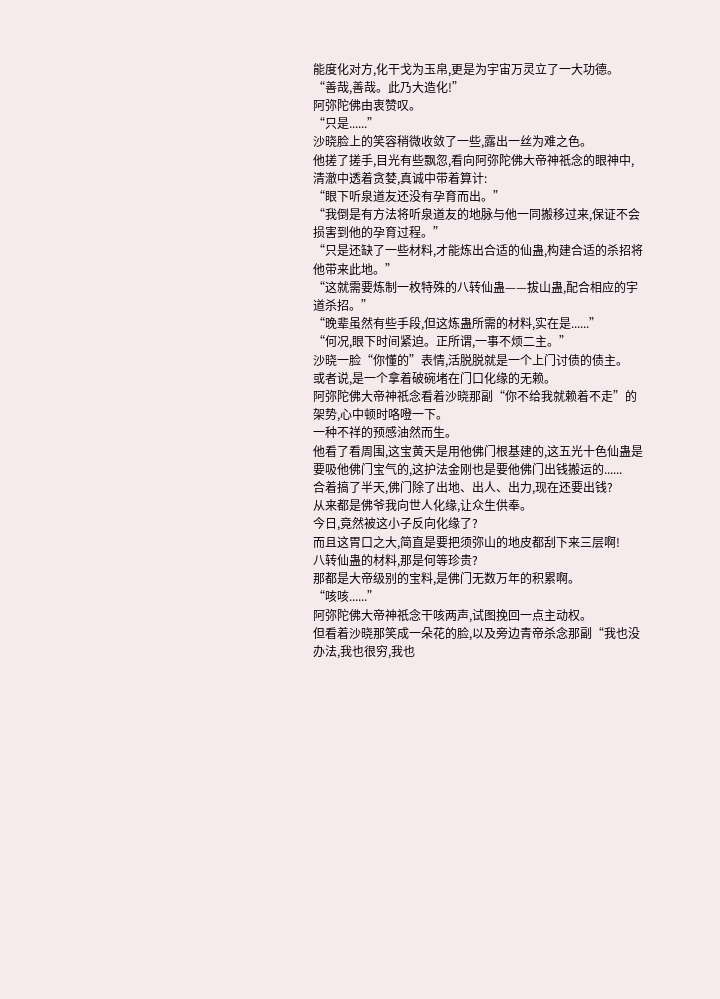能度化对方,化干戈为玉帛,更是为宇宙万灵立了一大功德。
“善哉,善哉。此乃大造化!”
阿弥陀佛由衷赞叹。
“只是......”
沙晓脸上的笑容稍微收敛了一些,露出一丝为难之色。
他搓了搓手,目光有些飘忽,看向阿弥陀佛大帝神祇念的眼神中,清澈中透着贪婪,真诚中带着算计:
“眼下听泉道友还没有孕育而出。”
“我倒是有方法将听泉道友的地脉与他一同搬移过来,保证不会损害到他的孕育过程。”
“只是还缺了一些材料,才能炼出合适的仙蛊,构建合适的杀招将他带来此地。”
“这就需要炼制一枚特殊的八转仙蛊——拔山蛊,配合相应的宇道杀招。”
“晚辈虽然有些手段,但这炼蛊所需的材料,实在是......”
“何况,眼下时间紧迫。正所谓,一事不烦二主。”
沙晓一脸“你懂的”表情,活脱脱就是一个上门讨债的债主。
或者说,是一个拿着破碗堵在门口化缘的无赖。
阿弥陀佛大帝神祇念看着沙晓那副“你不给我就赖着不走”的架势,心中顿时咯噔一下。
一种不祥的预感油然而生。
他看了看周围,这宝黄天是用他佛门根基建的,这五光十色仙蛊是要吸他佛门宝气的,这护法金刚也是要他佛门出钱搬运的......
合着搞了半天,佛门除了出地、出人、出力,现在还要出钱?
从来都是佛爷我向世人化缘,让众生供奉。
今日,竟然被这小子反向化缘了?
而且这胃口之大,简直是要把须弥山的地皮都刮下来三层啊!
八转仙蛊的材料,那是何等珍贵?
那都是大帝级别的宝料,是佛门无数万年的积累啊。
“咳咳......”
阿弥陀佛大帝神祇念干咳两声,试图挽回一点主动权。
但看着沙晓那笑成一朵花的脸,以及旁边青帝杀念那副“我也没办法,我也很穷,我也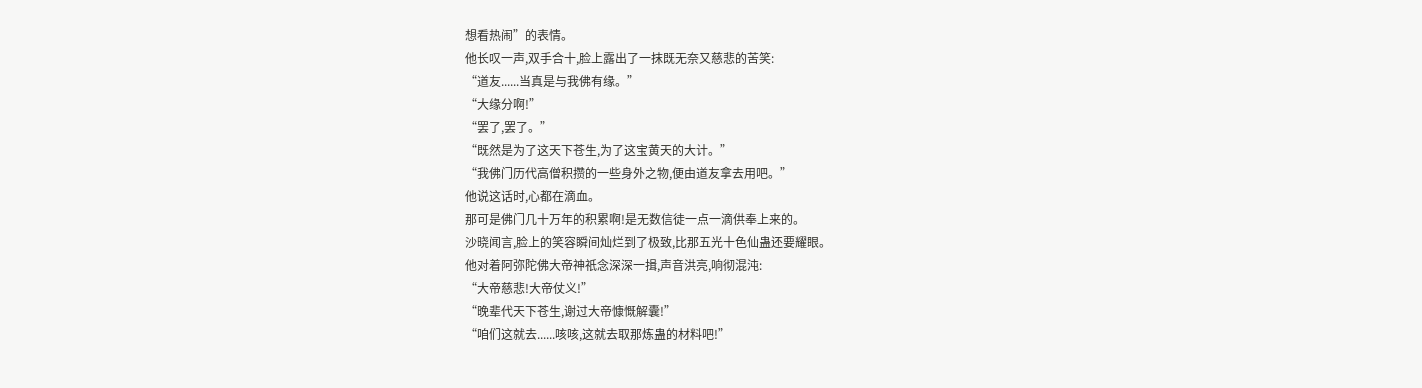想看热闹”的表情。
他长叹一声,双手合十,脸上露出了一抹既无奈又慈悲的苦笑:
“道友......当真是与我佛有缘。”
“大缘分啊!”
“罢了,罢了。”
“既然是为了这天下苍生,为了这宝黄天的大计。”
“我佛门历代高僧积攒的一些身外之物,便由道友拿去用吧。”
他说这话时,心都在滴血。
那可是佛门几十万年的积累啊!是无数信徒一点一滴供奉上来的。
沙晓闻言,脸上的笑容瞬间灿烂到了极致,比那五光十色仙蛊还要耀眼。
他对着阿弥陀佛大帝神祇念深深一揖,声音洪亮,响彻混沌:
“大帝慈悲!大帝仗义!”
“晚辈代天下苍生,谢过大帝慷慨解囊!”
“咱们这就去......咳咳,这就去取那炼蛊的材料吧!”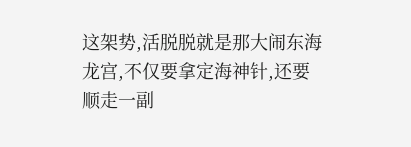这架势,活脱脱就是那大闹东海龙宫,不仅要拿定海神针,还要顺走一副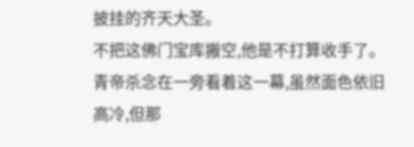披挂的齐天大圣。
不把这佛门宝库搬空,他是不打算收手了。
青帝杀念在一旁看着这一幕,虽然面色依旧高冷,但那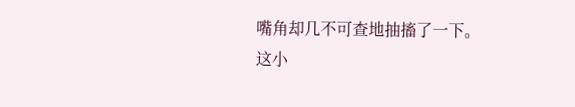嘴角却几不可查地抽搐了一下。
这小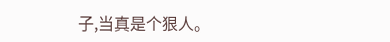子,当真是个狠人。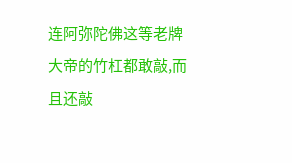连阿弥陀佛这等老牌大帝的竹杠都敢敲,而且还敲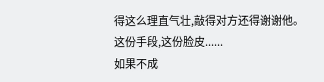得这么理直气壮,敲得对方还得谢谢他。
这份手段,这份脸皮......
如果不成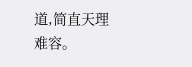道,简直天理难容。